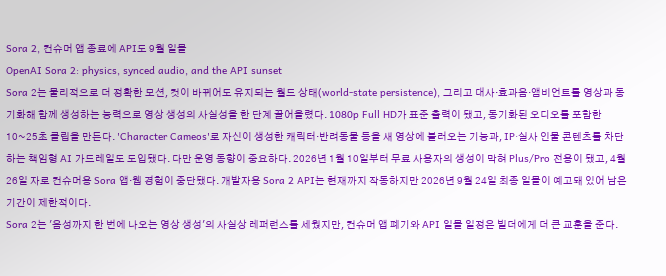Sora 2, 컨슈머 앱 종료에 API도 9월 일몰
OpenAI Sora 2: physics, synced audio, and the API sunset
Sora 2는 물리적으로 더 정확한 모션, 컷이 바뀌어도 유지되는 월드 상태(world-state persistence), 그리고 대사·효과음·앰비언트를 영상과 동기화해 함께 생성하는 능력으로 영상 생성의 사실성을 한 단계 끌어올렸다. 1080p Full HD가 표준 출력이 됐고, 동기화된 오디오를 포함한 10~25초 클립을 만든다. 'Character Cameos'로 자신이 생성한 캐릭터·반려동물 등을 새 영상에 불러오는 기능과, IP·실사 인물 콘텐츠를 차단하는 책임형 AI 가드레일도 도입됐다. 다만 운영 동향이 중요하다. 2026년 1월 10일부터 무료 사용자의 생성이 막혀 Plus/Pro 전용이 됐고, 4월 26일 자로 컨슈머용 Sora 앱·웹 경험이 중단됐다. 개발자용 Sora 2 API는 현재까지 작동하지만 2026년 9월 24일 최종 일몰이 예고돼 있어 남은 기간이 제한적이다.
Sora 2는 '음성까지 한 번에 나오는 영상 생성'의 사실상 레퍼런스를 세웠지만, 컨슈머 앱 폐기와 API 일몰 일정은 빌더에게 더 큰 교훈을 준다.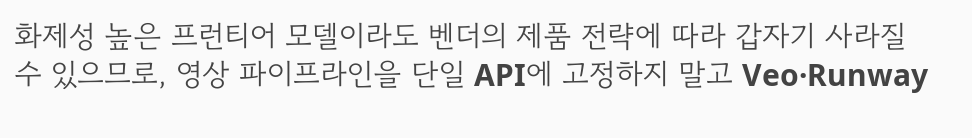화제성 높은 프런티어 모델이라도 벤더의 제품 전략에 따라 갑자기 사라질 수 있으므로, 영상 파이프라인을 단일 API에 고정하지 말고 Veo·Runway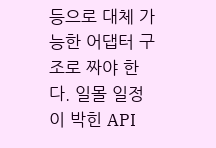등으로 대체 가능한 어댑터 구조로 짜야 한다. 일몰 일정이 박힌 API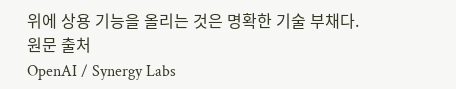위에 상용 기능을 올리는 것은 명확한 기술 부채다.
원문 출처
OpenAI / Synergy Labs